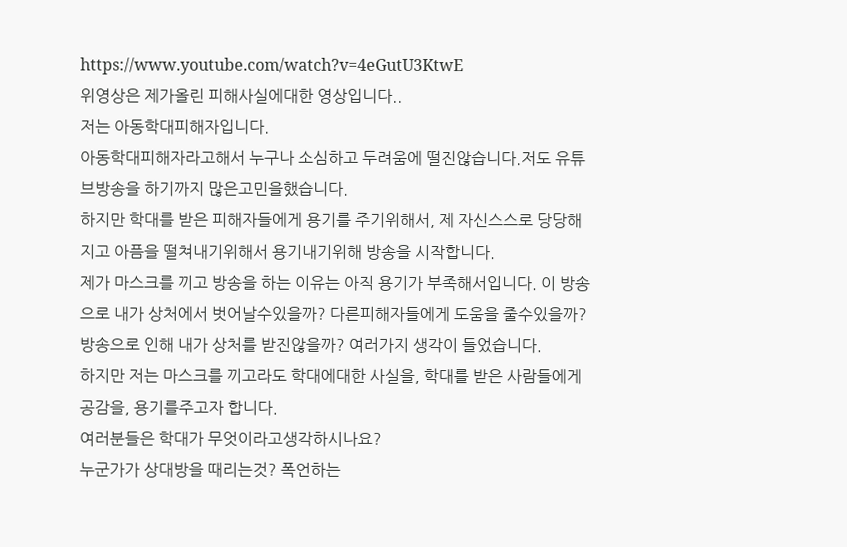https://www.youtube.com/watch?v=4eGutU3KtwE
위영상은 제가올린 피해사실에대한 영상입니다..
저는 아동학대피해자입니다.
아동학대피해자라고해서 누구나 소심하고 두려움에 떨진않습니다.저도 유튜브방송을 하기까지 많은고민을했습니다.
하지만 학대를 받은 피해자들에게 용기를 주기위해서, 제 자신스스로 당당해지고 아픔을 떨쳐내기위해서 용기내기위해 방송을 시작합니다.
제가 마스크를 끼고 방송을 하는 이유는 아직 용기가 부족해서입니다. 이 방송으로 내가 상처에서 벗어날수있을까? 다른피해자들에게 도움을 줄수있을까? 방송으로 인해 내가 상처를 받진않을까? 여러가지 생각이 들었습니다.
하지만 저는 마스크를 끼고라도 학대에대한 사실을, 학대를 받은 사람들에게 공감을, 용기를주고자 합니다.
여러분들은 학대가 무엇이라고생각하시나요?
누군가가 상대방을 때리는것? 폭언하는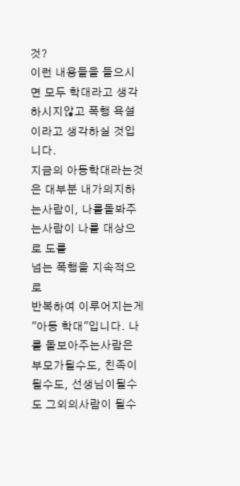것?
이런 내용들을 들으시면 모두 학대라고 생각하시지않고 폭행 욕설이라고 생각하실 것입니다.
지금의 아동학대라는것은 대부분 내가의지하는사람이, 나를돌봐주는사람이 나를 대상으로 도를
넘는 폭행을 지속적으로
반복하여 이루어지는게 "아동 학대"입니다. 나를 돌보아주는사람은 부모가될수도, 친족이될수도, 선생님이될수도 그외의사람이 될수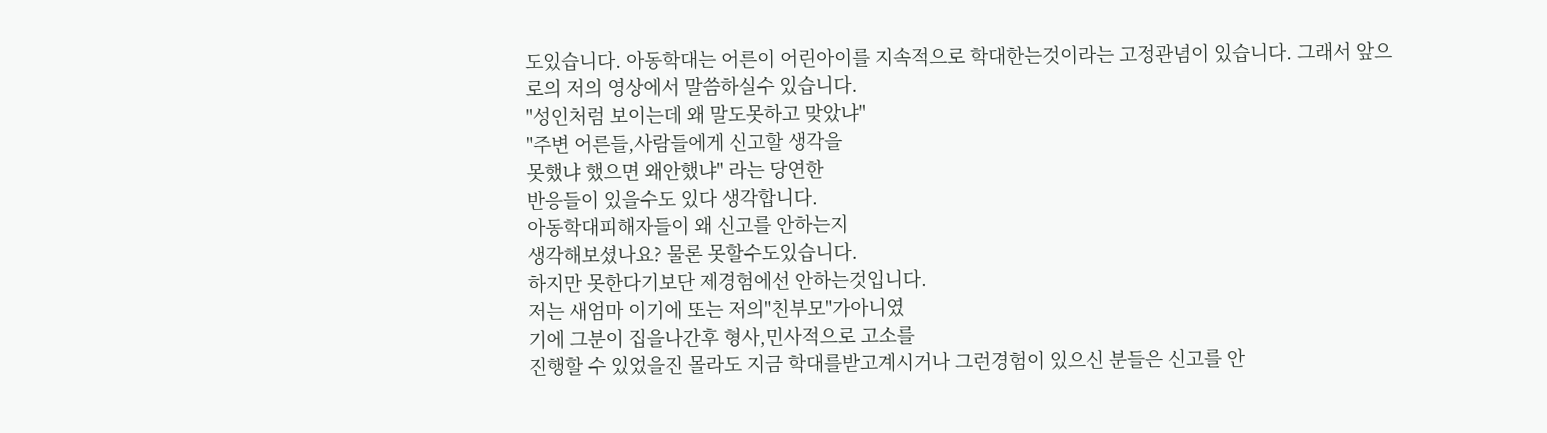도있습니다. 아동학대는 어른이 어린아이를 지속적으로 학대한는것이라는 고정관념이 있습니다. 그래서 앞으로의 저의 영상에서 말씀하실수 있습니다.
"성인처럼 보이는데 왜 말도못하고 맞았냐"
"주변 어른들,사람들에게 신고할 생각을
못했냐 했으면 왜안했냐" 라는 당연한
반응들이 있을수도 있다 생각합니다.
아동학대피해자들이 왜 신고를 안하는지
생각해보셨나요? 물론 못할수도있습니다.
하지만 못한다기보단 제경험에선 안하는것입니다.
저는 새엄마 이기에 또는 저의"친부모"가아니였
기에 그분이 집을나간후 형사,민사적으로 고소를
진행할 수 있었을진 몰라도 지금 학대를받고계시거나 그런경험이 있으신 분들은 신고를 안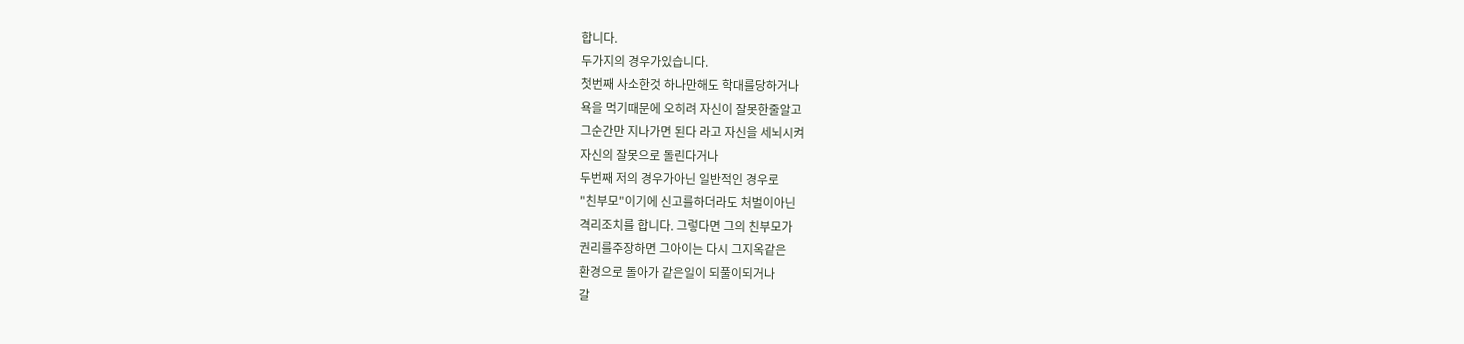합니다.
두가지의 경우가있습니다.
첫번째 사소한것 하나만해도 학대를당하거나
욕을 먹기때문에 오히려 자신이 잘못한줄알고
그순간만 지나가면 된다 라고 자신을 세뇌시켜
자신의 잘못으로 돌린다거나
두번째 저의 경우가아닌 일반적인 경우로
"친부모"이기에 신고를하더라도 처벌이아닌
격리조치를 합니다. 그렇다면 그의 친부모가
권리를주장하면 그아이는 다시 그지옥같은
환경으로 돌아가 같은일이 되풀이되거나
갈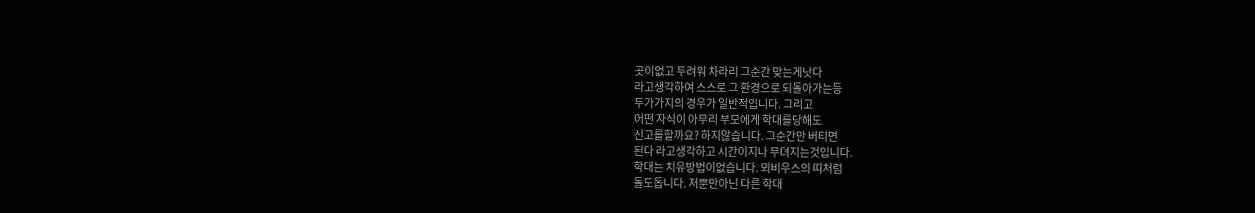곳이없고 두려워 차라리 그순간 맞는게낫다
라고생각하여 스스로 그 환경으로 되돌아가는등
두가가지의 경우가 일반적입니다. 그리고
어떤 자식이 아무리 부모에게 학대를당해도
신고를할까요? 하지않습니다. 그순간만 버티면
된다 라고생각하고 시간이지나 무뎌지는것입니다.
학대는 치유방법이없습니다. 뫼비우스의 띠처럼
돌도돕니다. 저뿐만아닌 다른 학대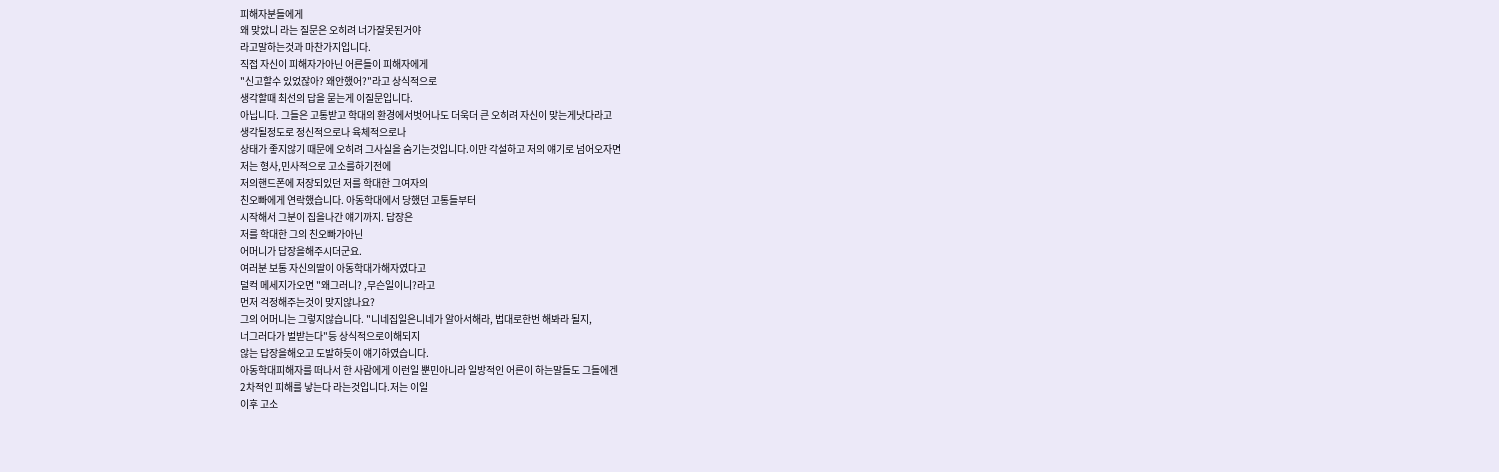피해자분들에게
왜 맞았니 라는 질문은 오히려 너가잘못된거야
라고말하는것과 마찬가지입니다.
직접 자신이 피해자가아닌 어른들이 피해자에게
"신고할수 있었잖아? 왜안했어?"라고 상식적으로
생각할때 최선의 답을 묻는게 이질문입니다.
아닙니다. 그들은 고통받고 학대의 환경에서벗어나도 더욱더 큰 오히려 자신이 맞는게낫다라고
생각될정도로 정신적으로나 육체적으로나
상태가 좋지않기 때문에 오히려 그사실을 숨기는것입니다.이만 각설하고 저의 얘기로 넘어오자면
저는 형사,민사적으로 고소를하기전에
저의핸드폰에 저장되있던 저를 학대한 그여자의
친오빠에게 연락했습니다. 아동학대에서 당했던 고통들부터
시작해서 그분이 집을나간 얘기까지. 답장은
저를 학대한 그의 친오빠가아닌
어머니가 답장을해주시더군요.
여러분 보통 자신의딸이 아동학대가해자였다고
덜컥 메세지가오면 "왜그러니? ,무슨일이니?라고
먼저 걱정해주는것이 맞지않나요?
그의 어머니는 그렇지않습니다. "니네집일은니네가 알아서해라, 법대로한번 해봐라 될지,
너그러다가 벌받는다"등 상식적으로이해되지
않는 답장을해오고 도발하듯이 얘기하였습니다.
아동학대피해자를 떠나서 한 사람에게 이런일 뿐민아니라 일방적인 어른이 하는말들도 그들에겐
2차적인 피해를 낳는다 라는것입니다.저는 이일
이후 고소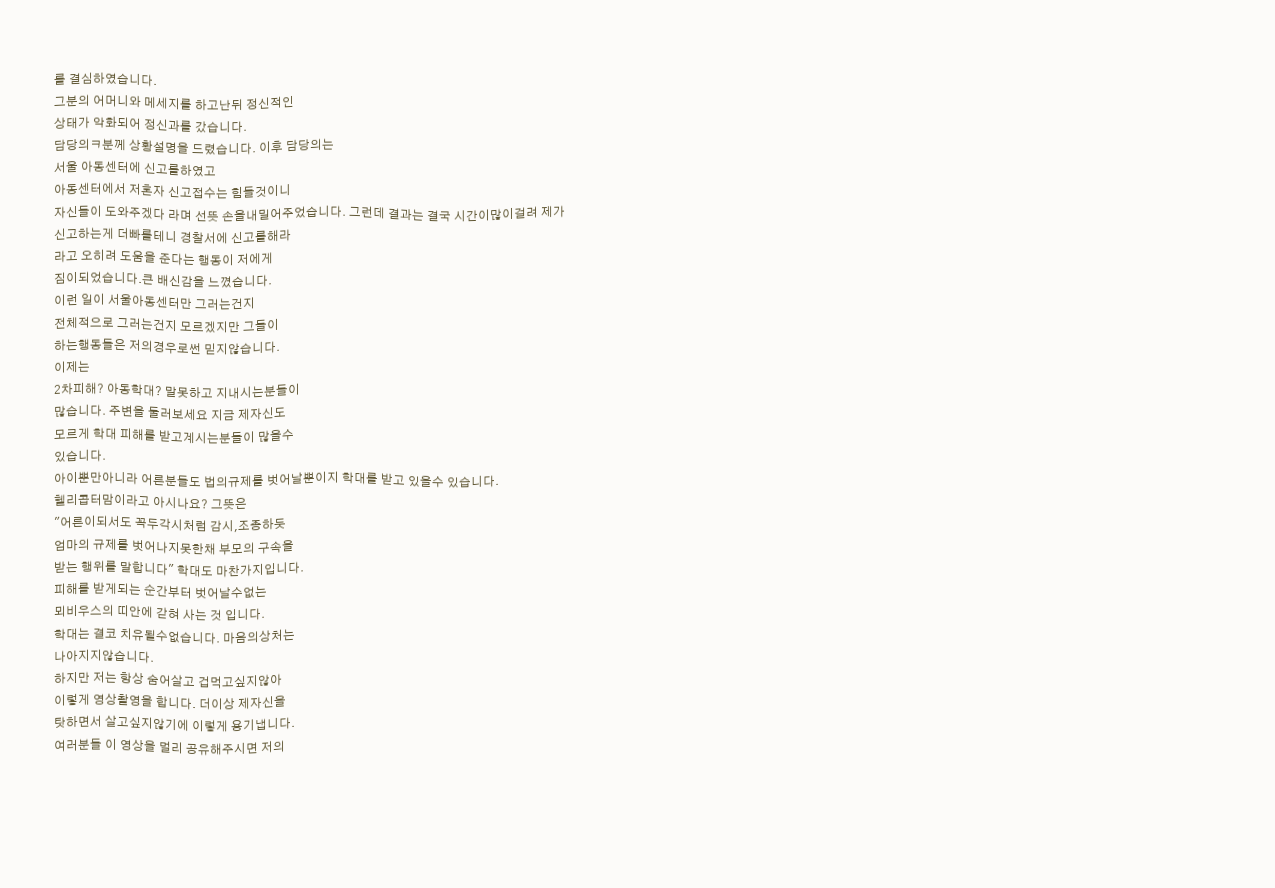를 결심하였습니다.
그분의 어머니와 메세지를 하고난뒤 정신적인
상태가 악화되어 정신과를 갔습니다.
담당의ㅋ분께 상황설명을 드렸습니다. 이후 담당의는
서울 아동센터에 신고를하였고
아동센터에서 저혼자 신고접수는 힘들것이니
자신들이 도와주겠다 라며 선뜻 손을내밀어주었습니다. 그런데 결과는 결국 시간이많이걸려 제가
신고하는게 더빠를테니 경찰서에 신고를해라
라고 오히려 도움을 준다는 행동이 저에게
짐이되었습니다.큰 배신감을 느꼈습니다.
이런 일이 서울아동센터만 그러는건지
전체적으로 그러는건지 모르겠지만 그들이
하는행동들은 저의경우로썬 믿지않습니다.
이제는
2차피해? 아동학대? 말못하고 지내시는분들이
많습니다. 주변을 둘러보세요 지금 제자신도
모르게 학대 피해를 받고계시는분들이 많을수
있습니다.
아이뿐만아니라 어른분들도 법의규제를 벗어날뿐이지 학대를 받고 있을수 있습니다.
헬리콥터맘이라고 아시나요? 그뜻은
"어른이되서도 꼭두각시처럼 감시,조종하듯
엄마의 규제를 벗어나지못한채 부모의 구속을
받는 행위를 말합니다" 학대도 마찬가지입니다.
피해를 받게되는 순간부터 벗어날수없는
뫼비우스의 띠안에 갇혀 사는 것 입니다.
학대는 결코 치유될수없습니다. 마음의상처는
나아지지않습니다.
하지만 저는 항상 숨어살고 겁먹고싶지않아
이렇게 영상촬영을 합니다. 더이상 제자신을
탓하면서 살고싶지않기에 이렇게 용기냅니다.
여러분들 이 영상을 멀리 공유해주시면 저의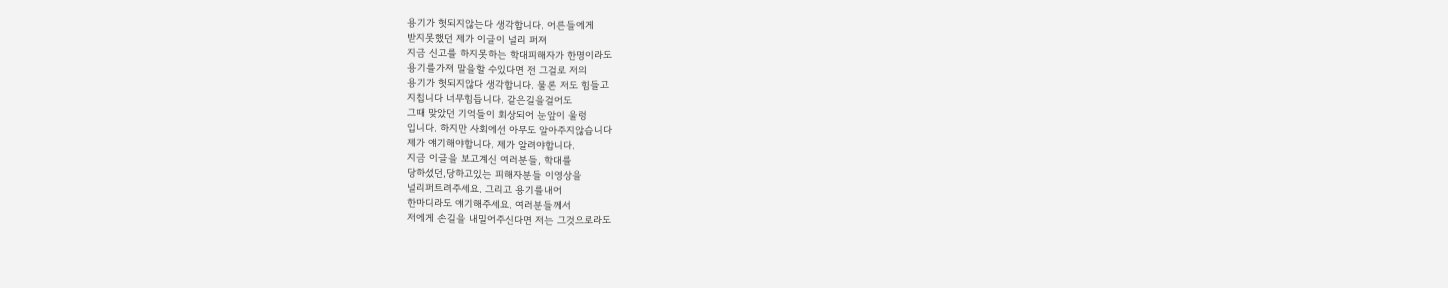용기가 헛되지않는다 생각합니다. 어른들에게
받지못했던 제가 이글이 널리 퍼져
지금 신고를 하지못하는 학대피해자가 한명이라도
용기를가져 말을할 수있다면 전 그걸로 저의
용기가 헛되지않다 생각합니다. 물론 저도 힘들고
지칩니다 너무힘듭니다. 같은길을걸어도
그때 맞았던 기억들이 회상되어 눈앞이 울렁
입니다. 하지만 사회에선 아무도 알아주지않습니다
제가 얘기해야합니다. 제가 알려야합니다.
지금 이글을 보고계신 여러분들, 학대를
당하셨던,당하고있는 피해자분들 이영상을
널리퍼트려주세요. 그리고 용기를내어
한마디라도 얘기해주세요. 여러분들께서
저에게 손길을 내밀어주신다면 저는 그것으로라도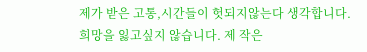제가 받은 고통,시간들이 헛되지않는다 생각합니다.
희망을 잃고싶지 않습니다. 제 작은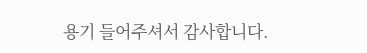용기 들어주셔서 감사합니다.